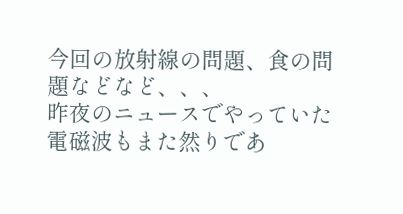今回の放射線の問題、食の問題などなど、、、
昨夜のニュースでやっていた電磁波もまた然りであ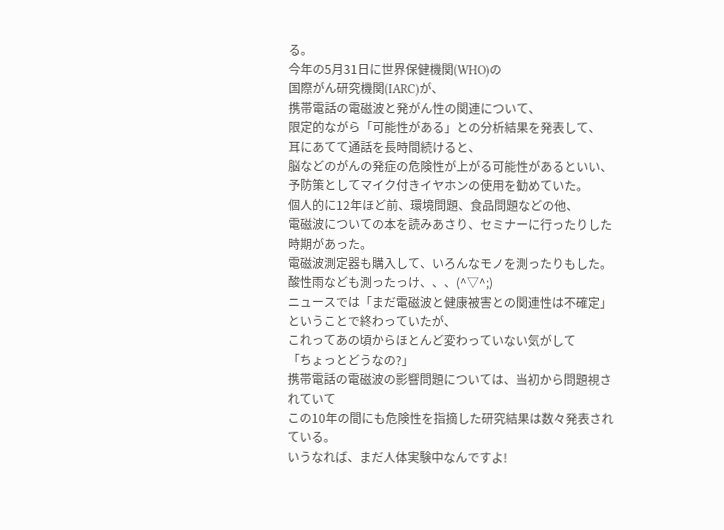る。
今年の5月31日に世界保健機関(WHO)の
国際がん研究機関(IARC)が、
携帯電話の電磁波と発がん性の関連について、
限定的ながら「可能性がある」との分析結果を発表して、
耳にあてて通話を長時間続けると、
脳などのがんの発症の危険性が上がる可能性があるといい、
予防策としてマイク付きイヤホンの使用を勧めていた。
個人的に12年ほど前、環境問題、食品問題などの他、
電磁波についての本を読みあさり、セミナーに行ったりした時期があった。
電磁波測定器も購入して、いろんなモノを測ったりもした。
酸性雨なども測ったっけ、、、(^▽^;)
ニュースでは「まだ電磁波と健康被害との関連性は不確定」
ということで終わっていたが、
これってあの頃からほとんど変わっていない気がして
「ちょっとどうなの?」
携帯電話の電磁波の影響問題については、当初から問題視されていて
この10年の間にも危険性を指摘した研究結果は数々発表されている。
いうなれば、まだ人体実験中なんですよ!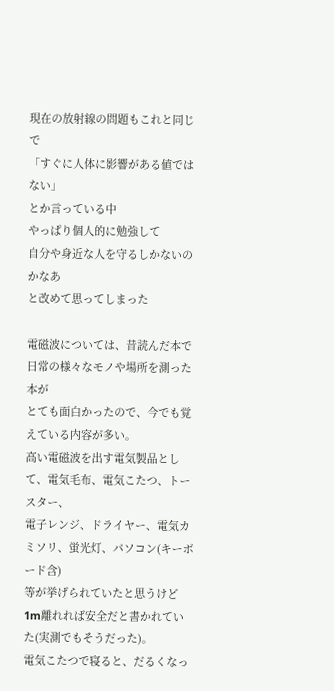現在の放射線の問題もこれと同じで
「すぐに人体に影響がある値ではない」
とか言っている中
やっぱり個人的に勉強して
自分や身近な人を守るしかないのかなあ
と改めて思ってしまった

電磁波については、昔読んだ本で日常の様々なモノや場所を測った本が
とても面白かったので、今でも覚えている内容が多い。
高い電磁波を出す電気製品として、電気毛布、電気こたつ、トースター、
電子レンジ、ドライヤー、電気カミソリ、蛍光灯、パソコン(キーボード含)
等が挙げられていたと思うけど
1m離れれば安全だと書かれていた(実測でもそうだった)。
電気こたつで寝ると、だるくなっ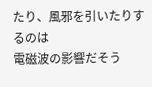たり、風邪を引いたりするのは
電磁波の影響だそう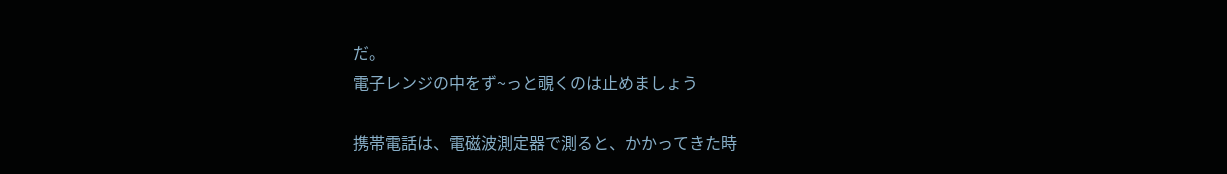だ。
電子レンジの中をず~っと覗くのは止めましょう

携帯電話は、電磁波測定器で測ると、かかってきた時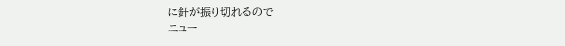に針が振り切れるので
ニュー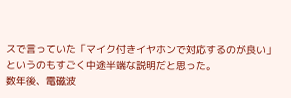スで言っていた「マイク付きイヤホンで対応するのが良い」
というのもすごく中途半端な説明だと思った。
数年後、電磁波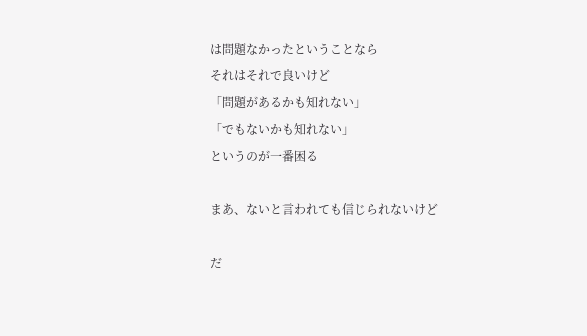は問題なかったということなら
それはそれで良いけど
「問題があるかも知れない」
「でもないかも知れない」
というのが一番困る

まあ、ないと言われても信じられないけど

だ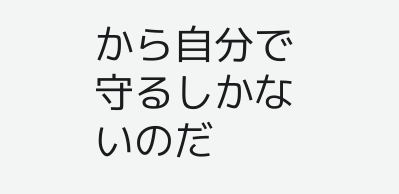から自分で守るしかないのだ